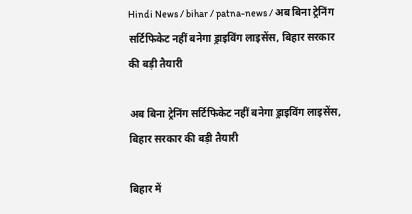Hindi News / bihar / patna-news / अब बिना ट्रेनिंग सर्टिफिकेट नहीं बनेगा ड्राइविंग लाइसेंस, बिहार सरकार की बड़ी तैयारी

अब बिना ट्रेनिंग सर्टिफिकेट नहीं बनेगा ड्राइविंग लाइसेंस, बिहार सरकार की बड़ी तैयारी

बिहार में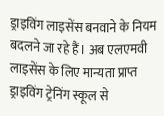ड्राइविंग लाइसेंस बनवाने के नियम बदलने जा रहे हैं। अब एलएमवी लाइसेंस के लिए मान्यता प्राप्त ड्राइविंग ट्रेनिंग स्कूल से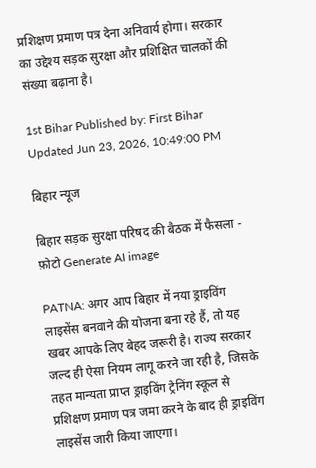प्रशिक्षण प्रमाण पत्र देना अनिवार्य होगा। सरकार का उद्देश्य सड़क सुरक्षा और प्रशिक्षित चालकों की संख्या बढ़ाना है।

1st Bihar Published by: First Bihar Updated Jun 23, 2026, 10:49:00 PM

बिहार न्यूज

बिहार सड़क सुरक्षा परिषद की बैठक में फैसला - फ़ोटो Generate AI image

PATNA: अगर आप बिहार में नया ड्राइविंग लाइसेंस बनवाने की योजना बना रहे हैं, तो यह खबर आपके लिए बेहद जरूरी है। राज्य सरकार जल्द ही ऐसा नियम लागू करने जा रही है, जिसके तहत मान्यता प्राप्त ड्राइविंग ट्रेनिंग स्कूल से प्रशिक्षण प्रमाण पत्र जमा करने के बाद ही ड्राइविंग लाइसेंस जारी किया जाएगा।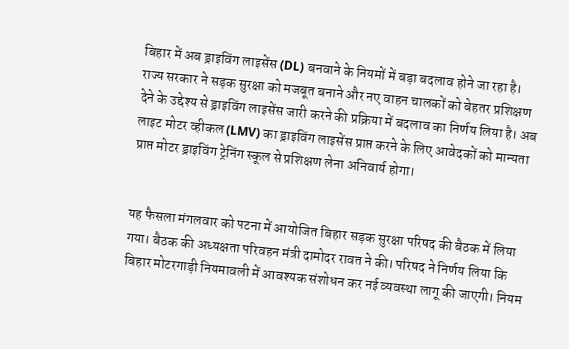बिहार में अब ड्राइविंग लाइसेंस (DL) बनवाने के नियमों में बड़ा बदलाव होने जा रहा है। राज्य सरकार ने सड़क सुरक्षा को मजबूत बनाने और नए वाहन चालकों को बेहतर प्रशिक्षण देने के उद्देश्य से ड्राइविंग लाइसेंस जारी करने की प्रक्रिया में बदलाव का निर्णय लिया है। अब लाइट मोटर व्हीकल (LMV) का ड्राइविंग लाइसेंस प्राप्त करने के लिए आवेदकों को मान्यता प्राप्त मोटर ड्राइविंग ट्रेनिंग स्कूल से प्रशिक्षण लेना अनिवार्य होगा।


यह फैसला मंगलवार को पटना में आयोजित बिहार सड़क सुरक्षा परिषद की बैठक में लिया गया। बैठक की अध्यक्षता परिवहन मंत्री दामोदर रावत ने की। परिषद ने निर्णय लिया कि बिहार मोटरगाड़ी नियमावली में आवश्यक संशोधन कर नई व्यवस्था लागू की जाएगी। नियम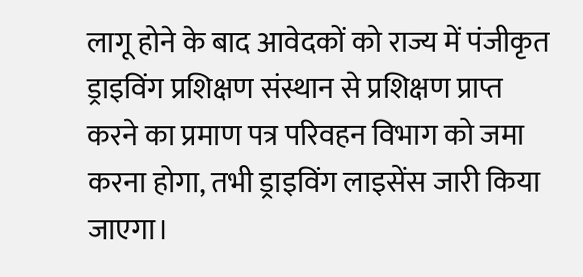लागू होने के बाद आवेदकों को राज्य में पंजीकृत ड्राइविंग प्रशिक्षण संस्थान से प्रशिक्षण प्राप्त करने का प्रमाण पत्र परिवहन विभाग को जमा करना होगा, तभी ड्राइविंग लाइसेंस जारी किया जाएगा।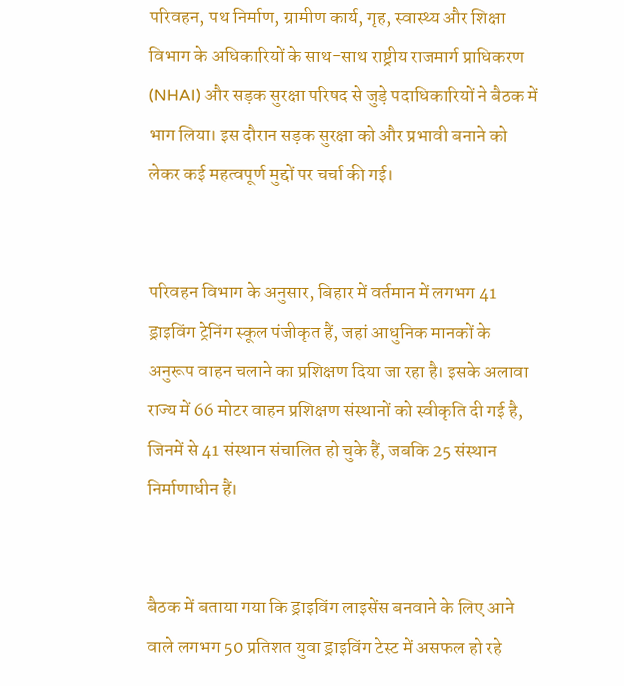परिवहन, पथ निर्माण, ग्रामीण कार्य, गृह, स्वास्थ्य और शिक्षा विभाग के अधिकारियों के साथ-साथ राष्ट्रीय राजमार्ग प्राधिकरण (NHAI) और सड़क सुरक्षा परिषद से जुड़े पदाधिकारियों ने बैठक में भाग लिया। इस दौरान सड़क सुरक्षा को और प्रभावी बनाने को लेकर कई महत्वपूर्ण मुद्दों पर चर्चा की गई।


परिवहन विभाग के अनुसार, बिहार में वर्तमान में लगभग 41 ड्राइविंग ट्रेनिंग स्कूल पंजीकृत हैं, जहां आधुनिक मानकों के अनुरूप वाहन चलाने का प्रशिक्षण दिया जा रहा है। इसके अलावा राज्य में 66 मोटर वाहन प्रशिक्षण संस्थानों को स्वीकृति दी गई है, जिनमें से 41 संस्थान संचालित हो चुके हैं, जबकि 25 संस्थान निर्माणाधीन हैं।


बैठक में बताया गया कि ड्राइविंग लाइसेंस बनवाने के लिए आने वाले लगभग 50 प्रतिशत युवा ड्राइविंग टेस्ट में असफल हो रहे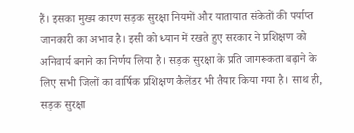हैं। इसका मुख्य कारण सड़क सुरक्षा नियमों और यातायात संकेतों की पर्याप्त जानकारी का अभाव है। इसी को ध्यान में रखते हुए सरकार ने प्रशिक्षण को अनिवार्य बनाने का निर्णय लिया है। सड़क सुरक्षा के प्रति जागरूकता बढ़ाने के लिए सभी जिलों का वार्षिक प्रशिक्षण कैलेंडर भी तैयार किया गया है। साथ ही, सड़क सुरक्षा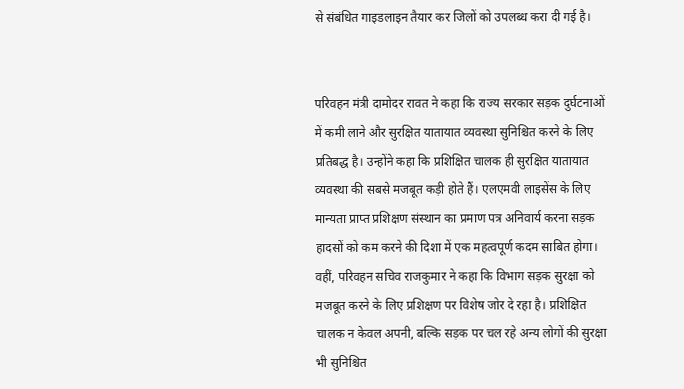से संबंधित गाइडलाइन तैयार कर जिलों को उपलब्ध करा दी गई है।


परिवहन मंत्री दामोदर रावत ने कहा कि राज्य सरकार सड़क दुर्घटनाओं में कमी लाने और सुरक्षित यातायात व्यवस्था सुनिश्चित करने के लिए प्रतिबद्ध है। उन्होंने कहा कि प्रशिक्षित चालक ही सुरक्षित यातायात व्यवस्था की सबसे मजबूत कड़ी होते हैं। एलएमवी लाइसेंस के लिए मान्यता प्राप्त प्रशिक्षण संस्थान का प्रमाण पत्र अनिवार्य करना सड़क हादसों को कम करने की दिशा में एक महत्वपूर्ण कदम साबित होगा। वहीं, परिवहन सचिव राजकुमार ने कहा कि विभाग सड़क सुरक्षा को मजबूत करने के लिए प्रशिक्षण पर विशेष जोर दे रहा है। प्रशिक्षित चालक न केवल अपनी, बल्कि सड़क पर चल रहे अन्य लोगों की सुरक्षा भी सुनिश्चित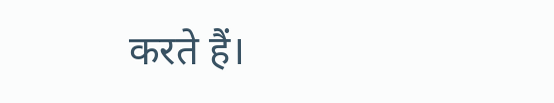करते हैं।